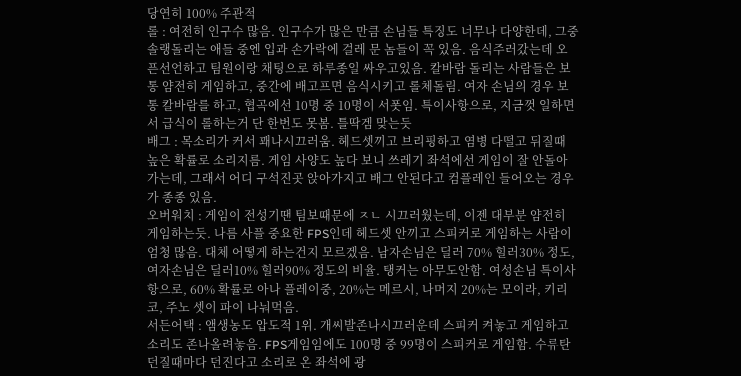당연히 100% 주관적
롤 : 여전히 인구수 많음. 인구수가 많은 만큼 손님들 특징도 너무나 다양한데, 그중 솔랭돌리는 애들 중엔 입과 손가락에 걸레 문 놈들이 꼭 있음. 음식주러갔는데 오픈선언하고 팀원이랑 채팅으로 하루종일 싸우고있음. 칼바람 돌리는 사람들은 보통 얌전히 게임하고, 중간에 배고프면 음식시키고 롤체돌림. 여자 손님의 경우 보통 칼바람를 하고, 협곡에선 10명 중 10명이 서폿임. 특이사항으로, 지금껏 일하면서 급식이 롤하는거 단 한번도 못봄. 틀딱겜 맞는듯
배그 : 목소리가 커서 꽤나시끄러움. 헤드셋끼고 브리핑하고 염병 다떨고 뒤질때 높은 확률로 소리지름. 게임 사양도 높다 보니 쓰레기 좌석에선 게임이 잘 안돌아가는데, 그래서 어디 구석진곳 앉아가지고 배그 안된다고 컴플레인 들어오는 경우가 종종 있음.
오버워치 : 게임이 전성기땐 팀보때문에 ㅈㄴ 시끄러웠는데, 이젠 대부분 얌전히 게임하는듯. 나름 사플 중요한 FPS인데 헤드셋 안끼고 스피커로 게임하는 사람이 엄청 많음. 대체 어떻게 하는건지 모르겠음. 남자손님은 딜러 70% 힐러30% 정도, 여자손님은 딜러10% 힐러90% 정도의 비율. 탱커는 아무도안함. 여성손님 특이사항으로, 60% 확률로 아나 플레이중, 20%는 메르시, 나머지 20%는 모이라, 키리코, 주노 셋이 파이 나눠먹음.
서든어택 : 앰생농도 압도적 1위. 개씨발존나시끄러운데 스피커 켜놓고 게임하고 소리도 존나올려놓음. FPS게임임에도 100명 중 99명이 스피커로 게임함. 수류탄 던질때마다 던진다고 소리로 온 좌석에 광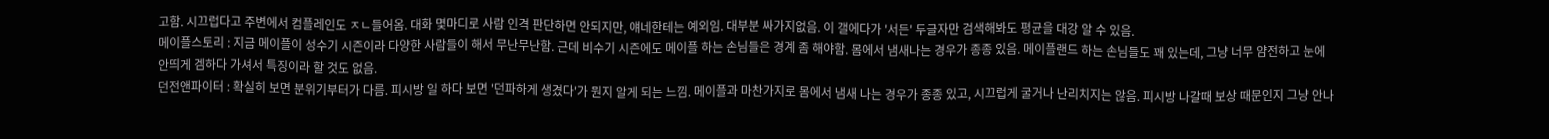고함. 시끄럽다고 주변에서 컴플레인도 ㅈㄴ들어옴. 대화 몇마디로 사람 인격 판단하면 안되지만, 얘네한테는 예외임. 대부분 싸가지없음. 이 갤에다가 '서든' 두글자만 검색해봐도 평균을 대강 알 수 있음.
메이플스토리 : 지금 메이플이 성수기 시즌이라 다양한 사람들이 해서 무난무난함. 근데 비수기 시즌에도 메이플 하는 손님들은 경계 좀 해야함. 몸에서 냄새나는 경우가 종종 있음. 메이플랜드 하는 손님들도 꽤 있는데, 그냥 너무 얌전하고 눈에 안띄게 겜하다 가셔서 특징이라 할 것도 없음.
던전앤파이터 : 확실히 보면 분위기부터가 다름. 피시방 일 하다 보면 '던파하게 생겼다'가 뭔지 알게 되는 느낌. 메이플과 마찬가지로 몸에서 냄새 나는 경우가 종종 있고, 시끄럽게 굴거나 난리치지는 않음. 피시방 나갈때 보상 때문인지 그냥 안나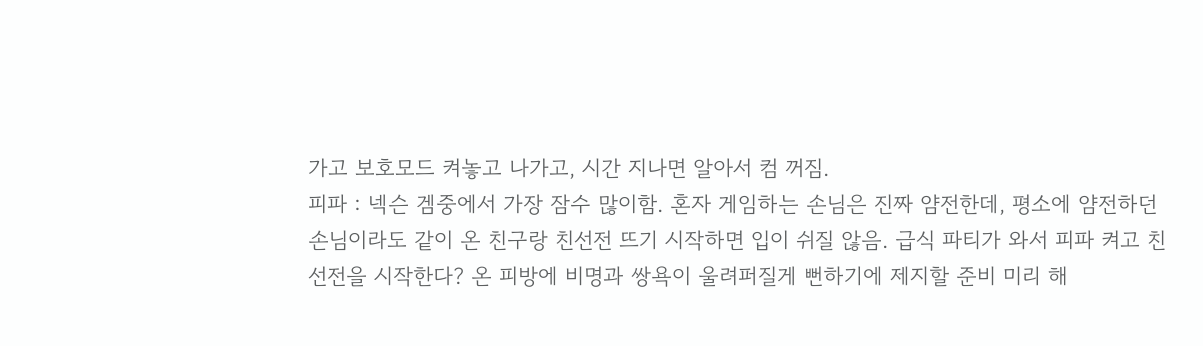가고 보호모드 켜놓고 나가고, 시간 지나면 알아서 컴 꺼짐.
피파 : 넥슨 겜중에서 가장 잠수 많이함. 혼자 게임하는 손님은 진짜 얌전한데, 평소에 얌전하던 손님이라도 같이 온 친구랑 친선전 뜨기 시작하면 입이 쉬질 않음. 급식 파티가 와서 피파 켜고 친선전을 시작한다? 온 피방에 비명과 쌍욕이 울려퍼질게 뻔하기에 제지할 준비 미리 해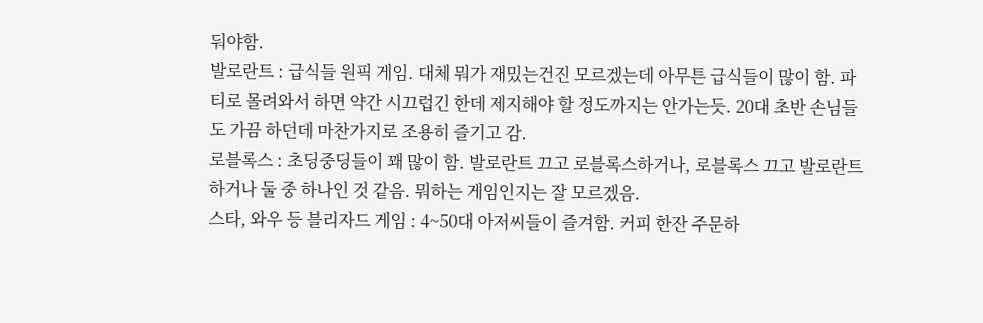둬야함.
발로란트 : 급식들 원픽 게임. 대체 뭐가 재밌는건진 모르겠는데 아무튼 급식들이 많이 함. 파티로 몰려와서 하면 약간 시끄럽긴 한데 제지해야 할 정도까지는 안가는듯. 20대 초반 손님들도 가끔 하던데 마찬가지로 조용히 즐기고 감.
로블록스 : 초딩중딩들이 꽤 많이 함. 발로란트 끄고 로블록스하거나, 로블록스 끄고 발로란트 하거나 둘 중 하나인 것 같음. 뭐하는 게임인지는 잘 모르겠음.
스타, 와우 등 블리자드 게임 : 4~50대 아저씨들이 즐겨함. 커피 한잔 주문하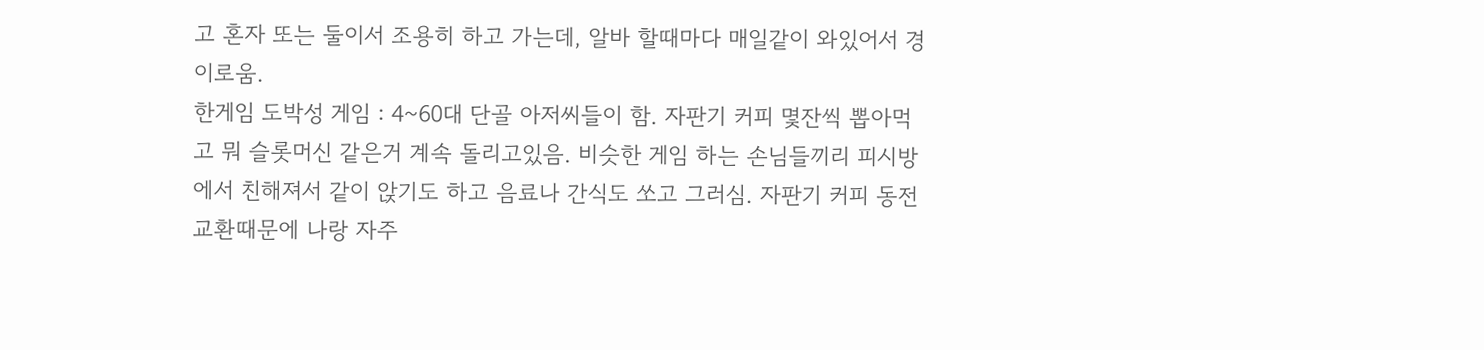고 혼자 또는 둘이서 조용히 하고 가는데, 알바 할때마다 매일같이 와있어서 경이로움.
한게임 도박성 게임 : 4~60대 단골 아저씨들이 함. 자판기 커피 몇잔씩 뽑아먹고 뭐 슬롯머신 같은거 계속 돌리고있음. 비슷한 게임 하는 손님들끼리 피시방에서 친해져서 같이 앉기도 하고 음료나 간식도 쏘고 그러심. 자판기 커피 동전 교환때문에 나랑 자주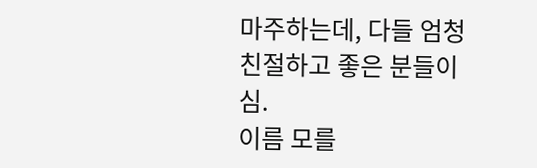마주하는데, 다들 엄청 친절하고 좋은 분들이심.
이름 모를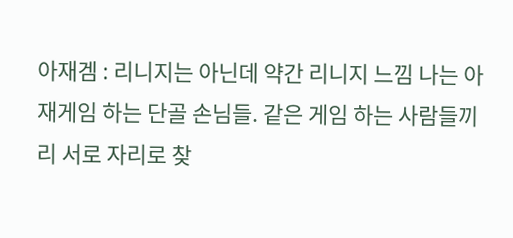아재겜 : 리니지는 아닌데 약간 리니지 느낌 나는 아재게임 하는 단골 손님들. 같은 게임 하는 사람들끼리 서로 자리로 찾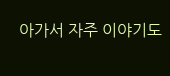아가서 자주 이야기도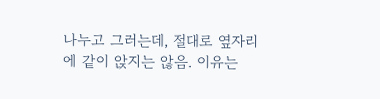나누고 그러는데, 절대로 옆자리에 같이 앉지는 않음. 이유는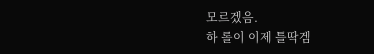모르겠음.
하 롤이 이제 틀딱겜